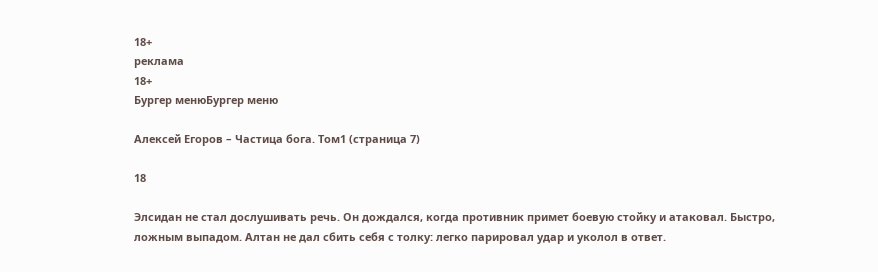18+
реклама
18+
Бургер менюБургер меню

Алексей Егоров – Частица бога. Том1 (страница 7)

18

Элсидан не стал дослушивать речь. Он дождался, когда противник примет боевую стойку и атаковал. Быстро, ложным выпадом. Алтан не дал сбить себя с толку: легко парировал удар и уколол в ответ.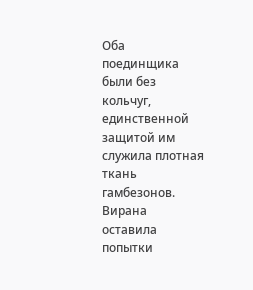Оба поединщика были без кольчуг, единственной защитой им служила плотная ткань гамбезонов. Вирана оставила попытки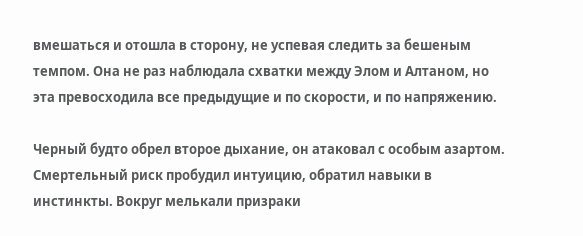вмешаться и отошла в сторону, не успевая следить за бешеным темпом. Она не раз наблюдала схватки между Элом и Алтаном, но эта превосходила все предыдущие и по скорости, и по напряжению.

Черный будто обрел второе дыхание, он атаковал с особым азартом. Смертельный риск пробудил интуицию, обратил навыки в инстинкты. Вокруг мелькали призраки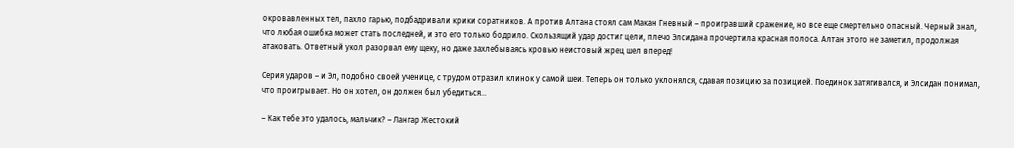окровавленных тел, пахло гарью, подбадривали крики соратников. А против Алтана стоял сам Макан Гневный – проигравший сражение, но все еще смертельно опасный. Черный знал, что любая ошибка может стать последней, и это его только бодрило. Скользящий удар достиг цели, плечо Элсидана прочертила красная полоса. Алтан этого не заметил, продолжая атаковать. Ответный укол разорвал ему щеку, но даже захлебываясь кровью неистовый жрец шел вперед!

Серия ударов – и Эл, подобно своей ученице, с трудом отразил клинок у самой шеи. Теперь он только уклонялся, сдавая позицию за позицией. Поединок затягивался, и Элсидан понимал, что проигрывает. Но он хотел, он должен был убедиться…

– Как тебе это удалось, мальчик? – Лангар Жестокий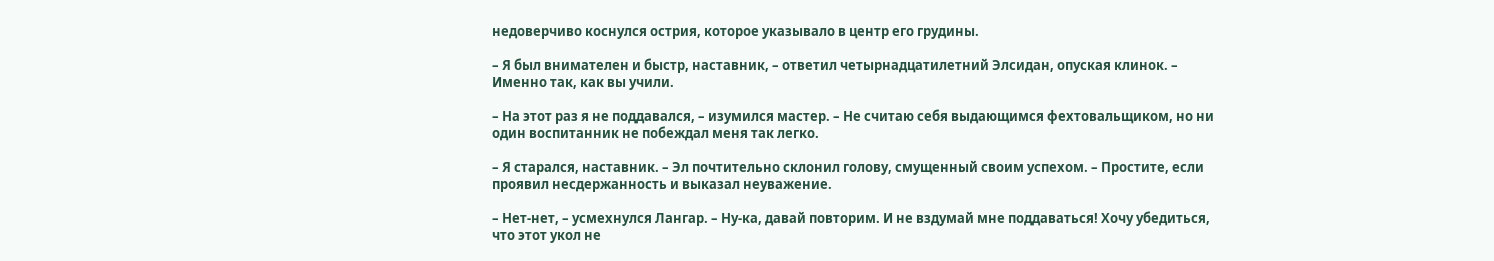недоверчиво коснулся острия, которое указывало в центр его грудины.

– Я был внимателен и быстр, наставник, – ответил четырнадцатилетний Элсидан, опуская клинок. – Именно так, как вы учили.

– На этот раз я не поддавался, – изумился мастер. – Не считаю себя выдающимся фехтовальщиком, но ни один воспитанник не побеждал меня так легко.

– Я старался, наставник. – Эл почтительно склонил голову, смущенный своим успехом. – Простите, если проявил несдержанность и выказал неуважение.

– Нет-нет, – усмехнулся Лангар. – Ну-ка, давай повторим. И не вздумай мне поддаваться! Хочу убедиться, что этот укол не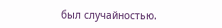был случайностью.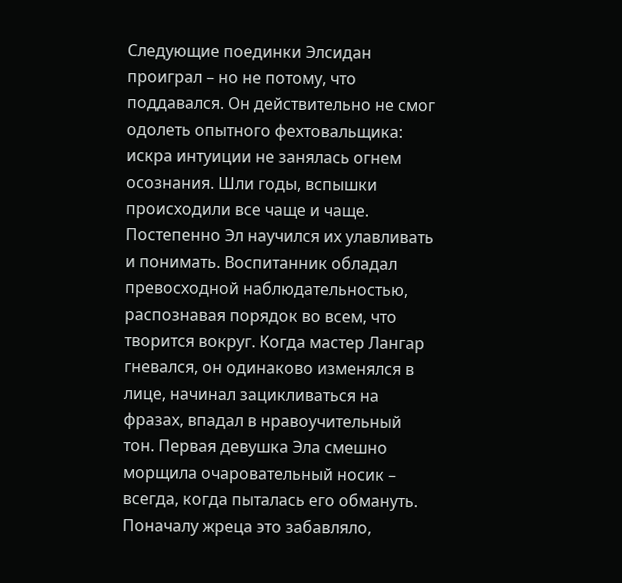Следующие поединки Элсидан проиграл – но не потому, что поддавался. Он действительно не смог одолеть опытного фехтовальщика: искра интуиции не занялась огнем осознания. Шли годы, вспышки происходили все чаще и чаще. Постепенно Эл научился их улавливать и понимать. Воспитанник обладал превосходной наблюдательностью, распознавая порядок во всем, что творится вокруг. Когда мастер Лангар гневался, он одинаково изменялся в лице, начинал зацикливаться на фразах, впадал в нравоучительный тон. Первая девушка Эла смешно морщила очаровательный носик – всегда, когда пыталась его обмануть. Поначалу жреца это забавляло,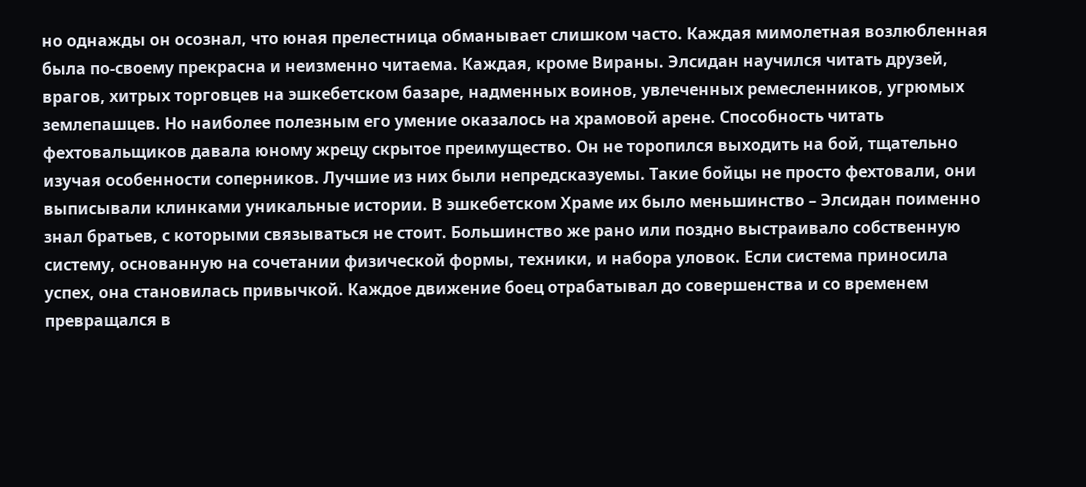но однажды он осознал, что юная прелестница обманывает слишком часто. Каждая мимолетная возлюбленная была по-своему прекрасна и неизменно читаема. Каждая, кроме Вираны. Элсидан научился читать друзей, врагов, хитрых торговцев на эшкебетском базаре, надменных воинов, увлеченных ремесленников, угрюмых землепашцев. Но наиболее полезным его умение оказалось на храмовой арене. Способность читать фехтовальщиков давала юному жрецу скрытое преимущество. Он не торопился выходить на бой, тщательно изучая особенности соперников. Лучшие из них были непредсказуемы. Такие бойцы не просто фехтовали, они выписывали клинками уникальные истории. В эшкебетском Храме их было меньшинство – Элсидан поименно знал братьев, с которыми связываться не стоит. Большинство же рано или поздно выстраивало собственную систему, основанную на сочетании физической формы, техники, и набора уловок. Если система приносила успех, она становилась привычкой. Каждое движение боец отрабатывал до совершенства и со временем превращался в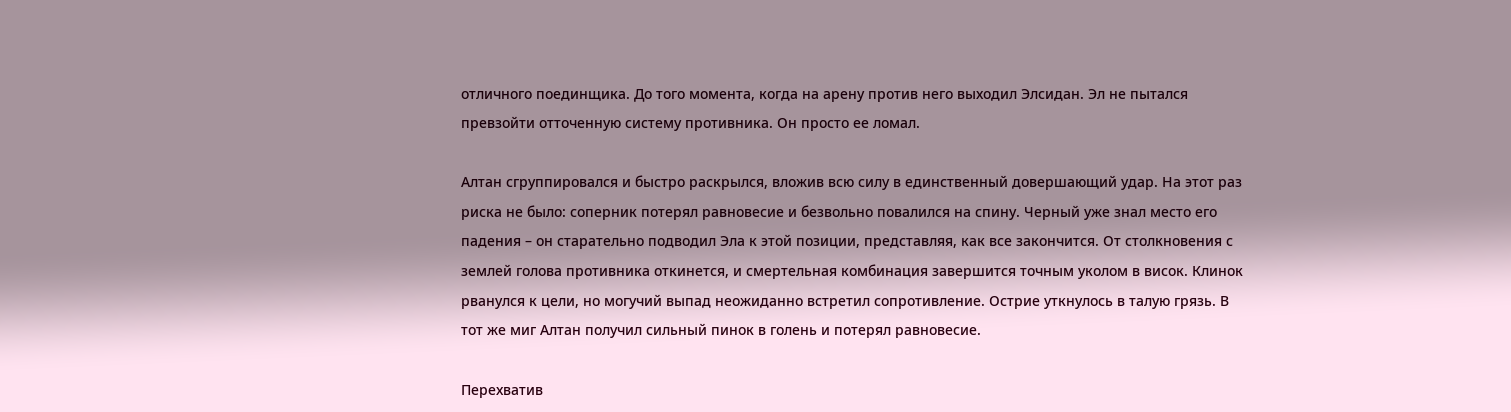отличного поединщика. До того момента, когда на арену против него выходил Элсидан. Эл не пытался превзойти отточенную систему противника. Он просто ее ломал.

Алтан сгруппировался и быстро раскрылся, вложив всю силу в единственный довершающий удар. На этот раз риска не было: соперник потерял равновесие и безвольно повалился на спину. Черный уже знал место его падения – он старательно подводил Эла к этой позиции, представляя, как все закончится. От столкновения с землей голова противника откинется, и смертельная комбинация завершится точным уколом в висок. Клинок рванулся к цели, но могучий выпад неожиданно встретил сопротивление. Острие уткнулось в талую грязь. В тот же миг Алтан получил сильный пинок в голень и потерял равновесие.

Перехватив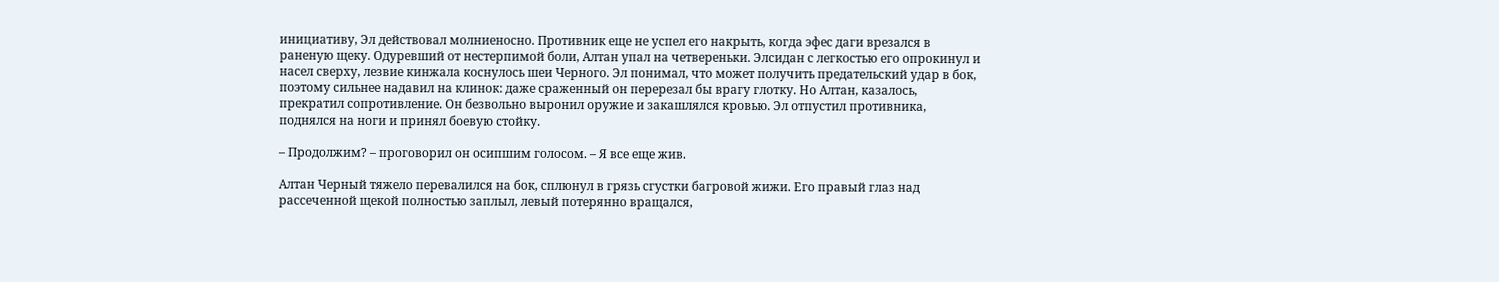инициативу, Эл действовал молниеносно. Противник еще не успел его накрыть, когда эфес даги врезался в раненую щеку. Одуревший от нестерпимой боли, Алтан упал на четвереньки. Элсидан с легкостью его опрокинул и насел сверху, лезвие кинжала коснулось шеи Черного. Эл понимал, что может получить предательский удар в бок, поэтому сильнее надавил на клинок: даже сраженный он перерезал бы врагу глотку. Но Алтан, казалось, прекратил сопротивление. Он безвольно выронил оружие и закашлялся кровью. Эл отпустил противника, поднялся на ноги и принял боевую стойку.

– Продолжим? – проговорил он осипшим голосом. – Я все еще жив.

Алтан Черный тяжело перевалился на бок, сплюнул в грязь сгустки багровой жижи. Его правый глаз над рассеченной щекой полностью заплыл, левый потерянно вращался,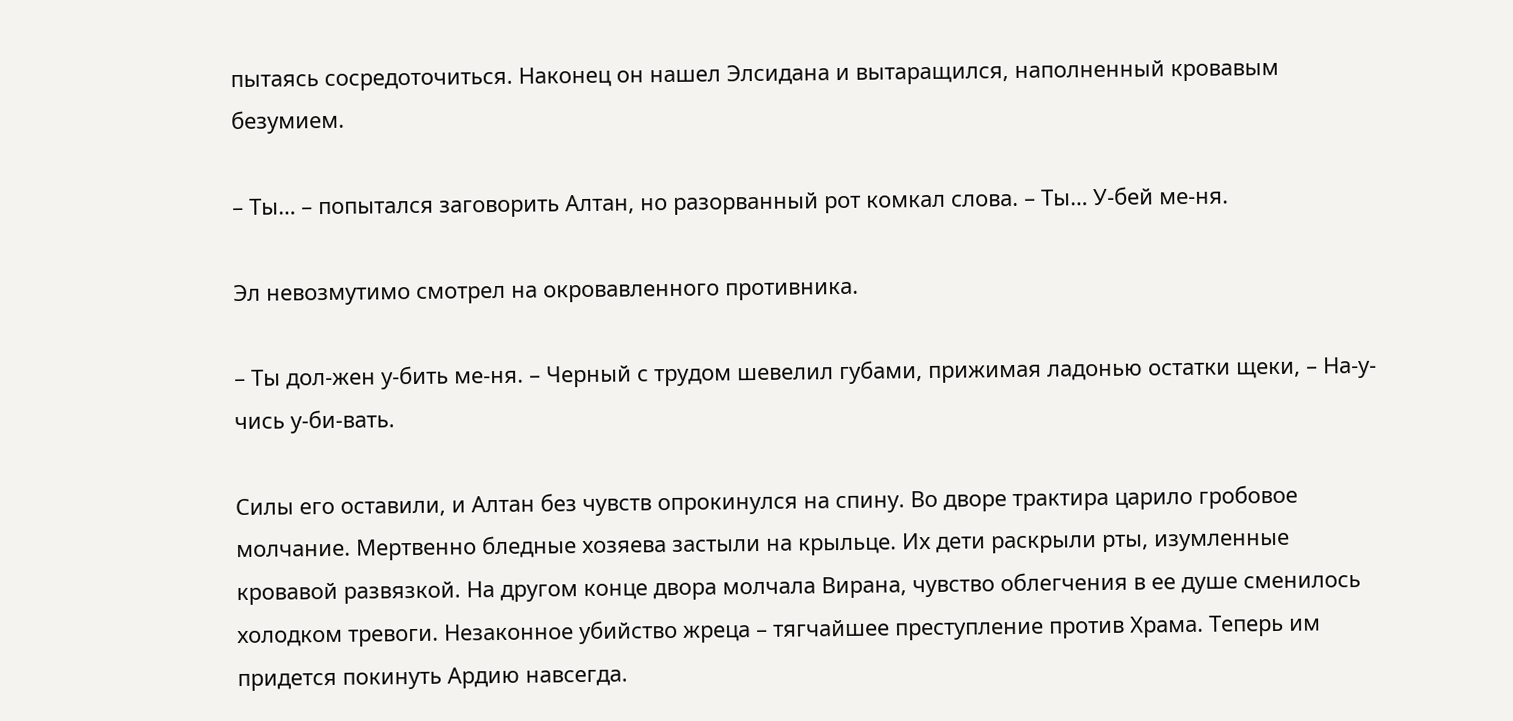пытаясь сосредоточиться. Наконец он нашел Элсидана и вытаращился, наполненный кровавым безумием.

– Ты… – попытался заговорить Алтан, но разорванный рот комкал слова. – Ты… У-бей ме-ня.

Эл невозмутимо смотрел на окровавленного противника.

– Ты дол-жен у-бить ме-ня. – Черный с трудом шевелил губами, прижимая ладонью остатки щеки, – На-у-чись у-би-вать.

Силы его оставили, и Алтан без чувств опрокинулся на спину. Во дворе трактира царило гробовое молчание. Мертвенно бледные хозяева застыли на крыльце. Их дети раскрыли рты, изумленные кровавой развязкой. На другом конце двора молчала Вирана, чувство облегчения в ее душе сменилось холодком тревоги. Незаконное убийство жреца – тягчайшее преступление против Храма. Теперь им придется покинуть Ардию навсегда.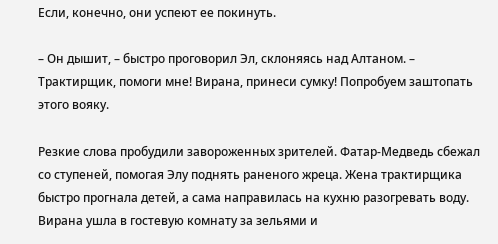Если, конечно, они успеют ее покинуть.

– Он дышит, – быстро проговорил Эл, склоняясь над Алтаном. – Трактирщик, помоги мне! Вирана, принеси сумку! Попробуем заштопать этого вояку.

Резкие слова пробудили завороженных зрителей. Фатар-Медведь сбежал со ступеней, помогая Элу поднять раненого жреца. Жена трактирщика быстро прогнала детей, а сама направилась на кухню разогревать воду. Вирана ушла в гостевую комнату за зельями и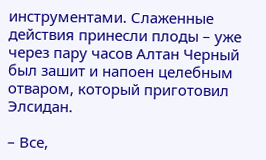инструментами. Слаженные действия принесли плоды – уже через пару часов Алтан Черный был зашит и напоен целебным отваром, который приготовил Элсидан.

– Все,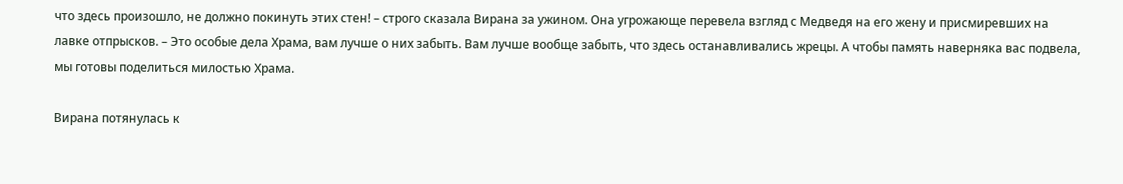что здесь произошло, не должно покинуть этих стен! – строго сказала Вирана за ужином. Она угрожающе перевела взгляд с Медведя на его жену и присмиревших на лавке отпрысков. – Это особые дела Храма, вам лучше о них забыть. Вам лучше вообще забыть, что здесь останавливались жрецы. А чтобы память наверняка вас подвела, мы готовы поделиться милостью Храма.

Вирана потянулась к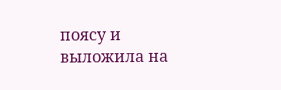поясу и выложила на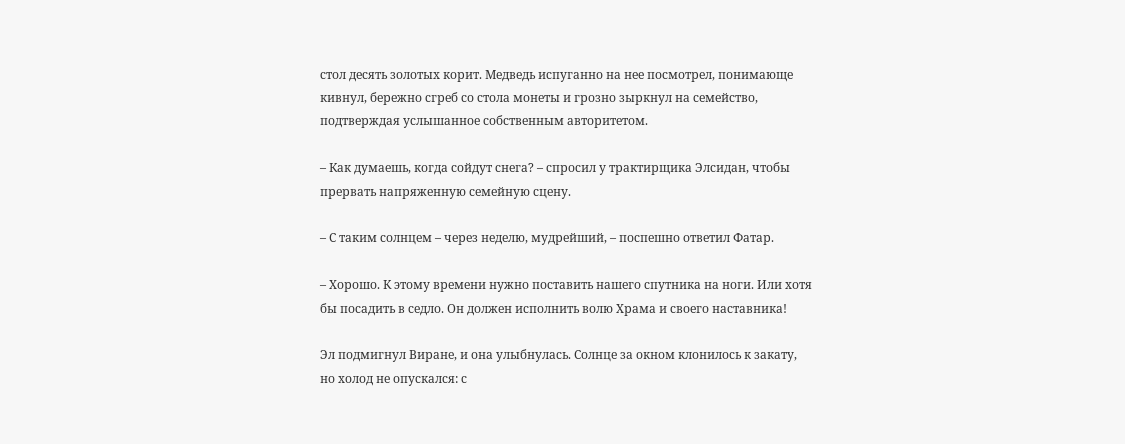стол десять золотых корит. Медведь испуганно на нее посмотрел, понимающе кивнул, бережно сгреб со стола монеты и грозно зыркнул на семейство, подтверждая услышанное собственным авторитетом.

– Как думаешь, когда сойдут снега? – спросил у трактирщика Элсидан, чтобы прервать напряженную семейную сцену.

– С таким солнцем – через неделю, мудрейший, – поспешно ответил Фатар.

– Хорошо. К этому времени нужно поставить нашего спутника на ноги. Или хотя бы посадить в седло. Он должен исполнить волю Храма и своего наставника!

Эл подмигнул Виране, и она улыбнулась. Солнце за окном клонилось к закату, но холод не опускался: с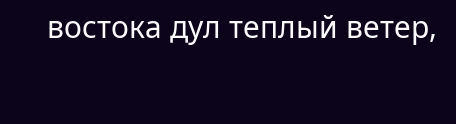востока дул теплый ветер,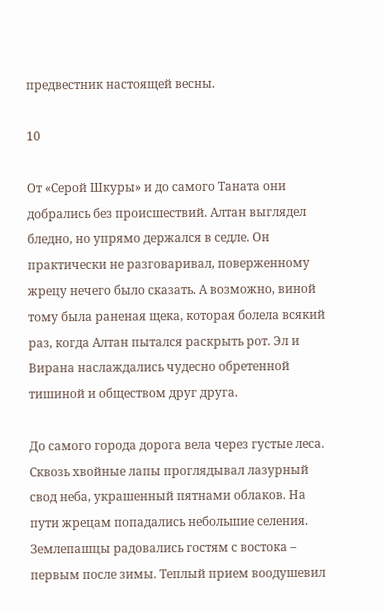предвестник настоящей весны.

10

От «Серой Шкуры» и до самого Таната они добрались без происшествий. Алтан выглядел бледно, но упрямо держался в седле. Он практически не разговаривал, поверженному жрецу нечего было сказать. А возможно, виной тому была раненая щека, которая болела всякий раз, когда Алтан пытался раскрыть рот. Эл и Вирана наслаждались чудесно обретенной тишиной и обществом друг друга.

До самого города дорога вела через густые леса. Сквозь хвойные лапы проглядывал лазурный свод неба, украшенный пятнами облаков. На пути жрецам попадались небольшие селения. Землепашцы радовались гостям с востока – первым после зимы. Теплый прием воодушевил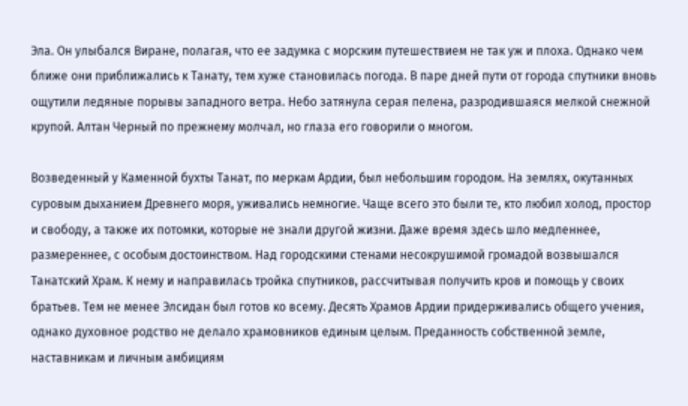Эла. Он улыбался Виране, полагая, что ее задумка с морским путешествием не так уж и плоха. Однако чем ближе они приближались к Танату, тем хуже становилась погода. В паре дней пути от города спутники вновь ощутили ледяные порывы западного ветра. Небо затянула серая пелена, разродившаяся мелкой снежной крупой. Алтан Черный по прежнему молчал, но глаза его говорили о многом.

Возведенный у Каменной бухты Танат, по меркам Ардии, был небольшим городом. На землях, окутанных суровым дыханием Древнего моря, уживались немногие. Чаще всего это были те, кто любил холод, простор и свободу, а также их потомки, которые не знали другой жизни. Даже время здесь шло медленнее, размереннее, с особым достоинством. Над городскими стенами несокрушимой громадой возвышался Танатский Храм. К нему и направилась тройка спутников, рассчитывая получить кров и помощь у своих братьев. Тем не менее Элсидан был готов ко всему. Десять Храмов Ардии придерживались общего учения, однако духовное родство не делало храмовников единым целым. Преданность собственной земле, наставникам и личным амбициям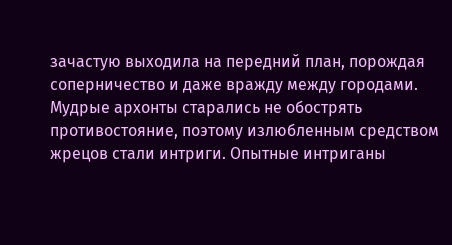зачастую выходила на передний план, порождая соперничество и даже вражду между городами. Мудрые архонты старались не обострять противостояние, поэтому излюбленным средством жрецов стали интриги. Опытные интриганы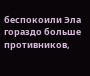беспокоили Эла гораздо больше противников,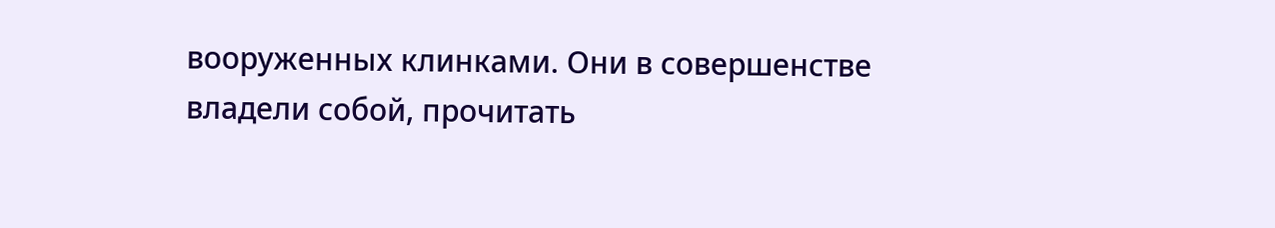вооруженных клинками. Они в совершенстве владели собой, прочитать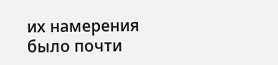их намерения было почти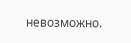невозможно.